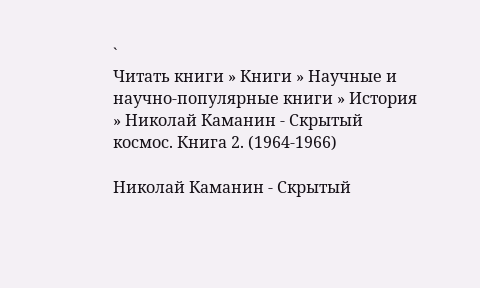`
Читать книги » Книги » Научные и научно-популярные книги » История » Николай Каманин - Скрытый космос. Книга 2. (1964-1966)

Николай Каманин - Скрытый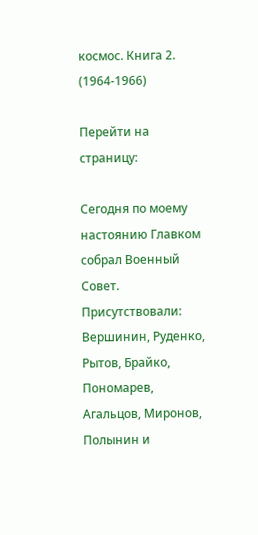космос. Книга 2. (1964-1966)

Перейти на страницу:

Сегодня по моему настоянию Главком собрал Военный Совет. Присутствовали: Вершинин, Руденко, Рытов, Брайко, Пономарев, Агальцов, Миронов, Полынин и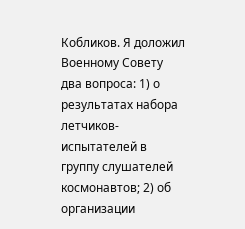Кобликов. Я доложил Военному Совету два вопроса: 1) о результатах набора летчиков-испытателей в группу слушателей космонавтов; 2) об организации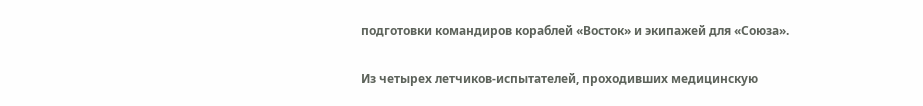подготовки командиров кораблей «Восток» и экипажей для «Союза».

Из четырех летчиков-испытателей, проходивших медицинскую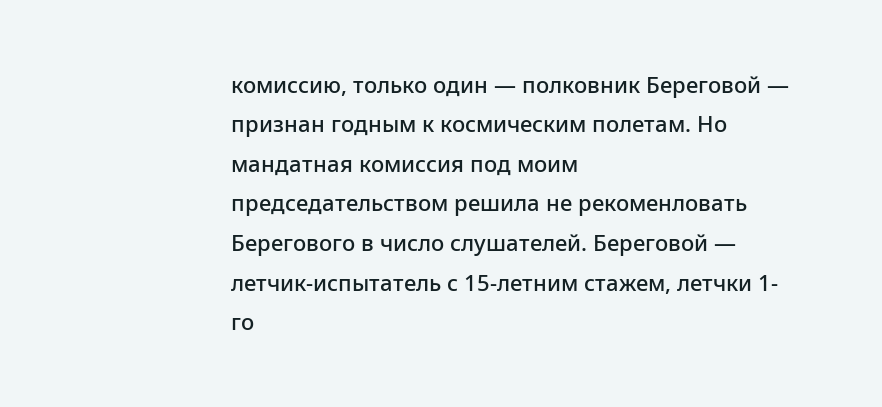комиссию, только один — полковник Береговой — признан годным к космическим полетам. Но мандатная комиссия под моим председательством решила не рекоменловать Берегового в число слушателей. Береговой — летчик-испытатель с 15-летним стажем, летчки 1-го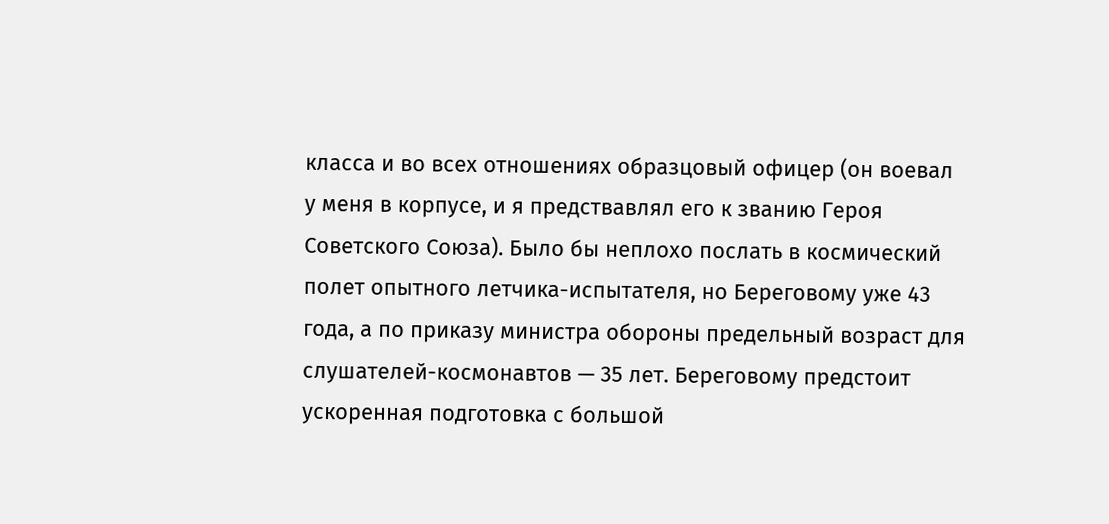класса и во всех отношениях образцовый офицер (он воевал у меня в корпусе, и я предствавлял его к званию Героя Советского Союза). Было бы неплохо послать в космический полет опытного летчика-испытателя, но Береговому уже 43 года, а по приказу министра обороны предельный возраст для слушателей-космонавтов — 35 лет. Береговому предстоит ускоренная подготовка с большой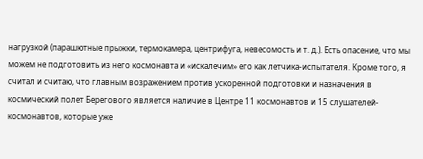нагрузкой (парашютные прыжки, термокамера, центрифуга, невесомость и т. д.). Есть опасение, что мы можем не подготовить из него космонавта и «искалечим» его как летчика-испытателя. Кроме того, я считал и считаю, что главным возражением против ускоренной подготовки и назначения в космический полет Берегового является наличие в Центре 11 космонавтов и 15 слушателей-космонавтов, которые уже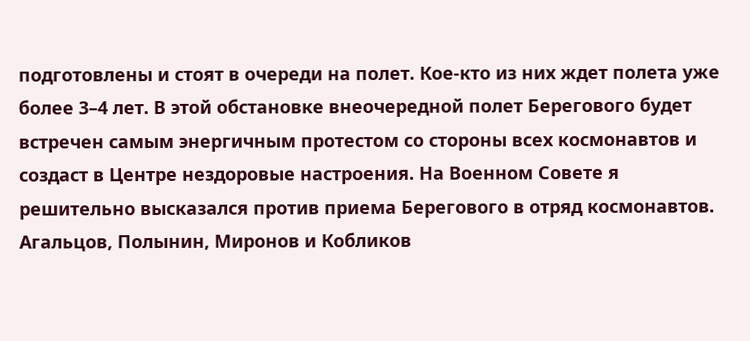подготовлены и стоят в очереди на полет. Кое-кто из них ждет полета уже более 3–4 лет. В этой обстановке внеочередной полет Берегового будет встречен самым энергичным протестом со стороны всех космонавтов и создаст в Центре нездоровые настроения. На Военном Совете я решительно высказался против приема Берегового в отряд космонавтов. Агальцов, Полынин, Миронов и Кобликов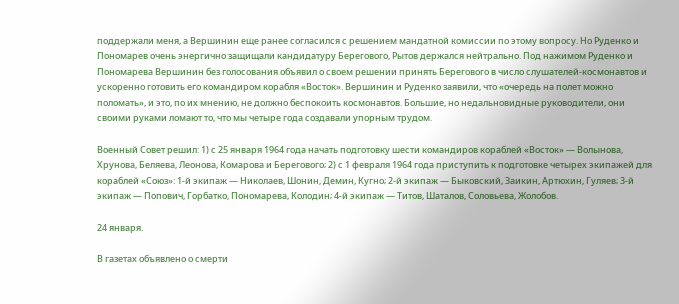поддержали меня, а Вершинин еще ранее согласился с решением мандатной комиссии по этому вопросу. Но Руденко и Пономарев очень энергично защищали кандидатуру Берегового, Рытов держался нейтрально. Под нажимом Руденко и Пономарева Вершинин без голосования объявил о своем решении принять Берегового в число слушателей-космонавтов и ускоренно готовить его командиром корабля «Восток». Вершинин и Руденко заявили, что «очередь на полет можно поломать», и это, по их мнению, не должно беспокоить космонавтов. Большие, но недальновидные руководители, они своими руками ломают то, что мы четыре года создавали упорным трудом.

Военный Совет решил: 1) с 25 января 1964 года начать подготовку шести командиров кораблей «Восток» — Волынова, Хрунова, Беляева, Леонова, Комарова и Берегового; 2) с 1 февраля 1964 года приступить к подготовке четырех экипажей для кораблей «Союз»: 1-й экипаж — Николаев, Шонин, Демин, Кугно; 2-й экипаж — Быковский, Заикин, Артюхин, Гуляев; 3-й экипаж — Попович, Горбатко, Пономарева, Колодин; 4-й экипаж — Титов, Шаталов, Соловьева, Жолобов.

24 января.

В газетах объявлено о смерти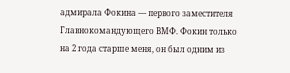адмирала Фокина — первого заместителя Главнокомандующего ВМФ. Фокин только на 2 года старше меня, он был одним из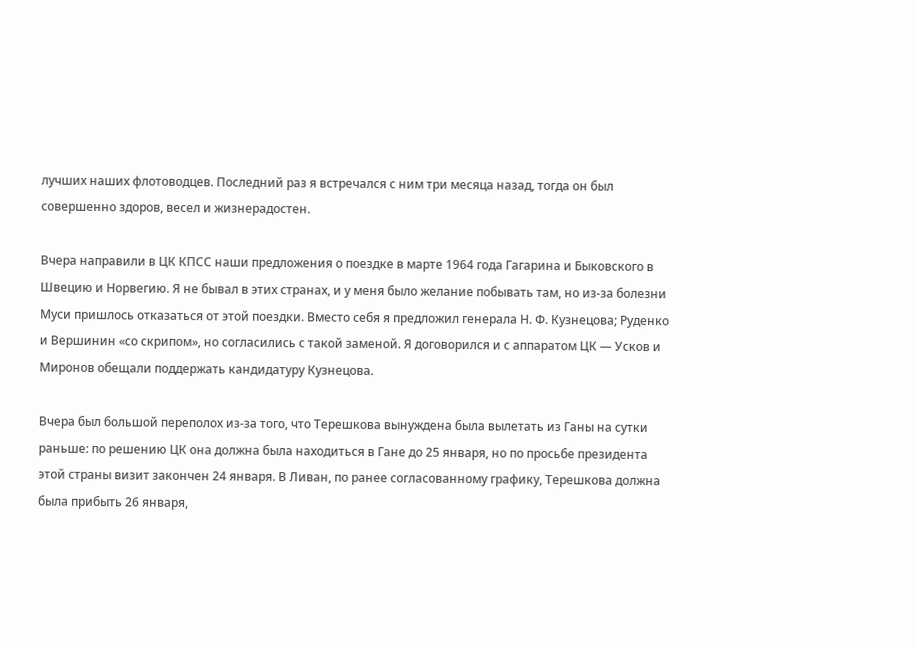лучших наших флотоводцев. Последний раз я встречался с ним три месяца назад, тогда он был совершенно здоров, весел и жизнерадостен.

Вчера направили в ЦК КПСС наши предложения о поездке в марте 1964 года Гагарина и Быковского в Швецию и Норвегию. Я не бывал в этих странах, и у меня было желание побывать там, но из-за болезни Муси пришлось отказаться от этой поездки. Вместо себя я предложил генерала Н. Ф. Кузнецова; Руденко и Вершинин «со скрипом», но согласились с такой заменой. Я договорился и с аппаратом ЦК — Усков и Миронов обещали поддержать кандидатуру Кузнецова.

Вчера был большой переполох из-за того, что Терешкова вынуждена была вылетать из Ганы на сутки раньше: по решению ЦК она должна была находиться в Гане до 25 января, но по просьбе президента этой страны визит закончен 24 января. В Ливан, по ранее согласованному графику, Терешкова должна была прибыть 26 января,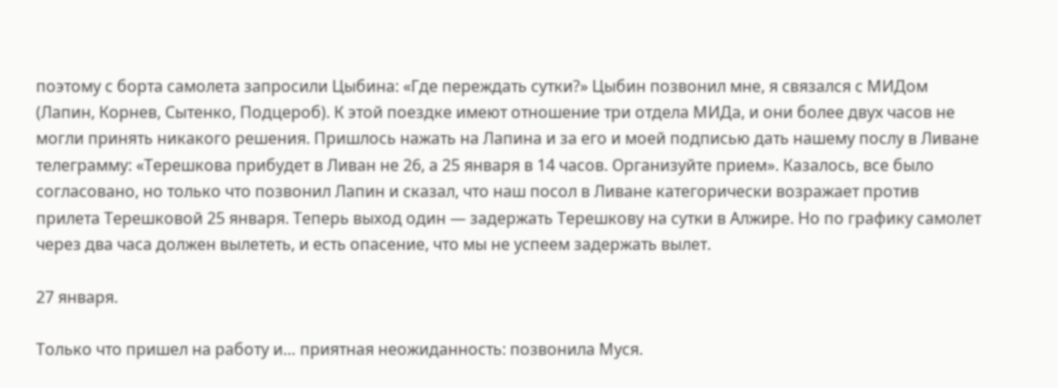поэтому с борта самолета запросили Цыбина: «Где переждать сутки?» Цыбин позвонил мне, я связался с МИДом (Лапин, Корнев, Сытенко, Подцероб). К этой поездке имеют отношение три отдела МИДа, и они более двух часов не могли принять никакого решения. Пришлось нажать на Лапина и за его и моей подписью дать нашему послу в Ливане телеграмму: «Терешкова прибудет в Ливан не 26, а 25 января в 14 часов. Организуйте прием». Казалось, все было согласовано, но только что позвонил Лапин и сказал, что наш посол в Ливане категорически возражает против прилета Терешковой 25 января. Теперь выход один — задержать Терешкову на сутки в Алжире. Но по графику самолет через два часа должен вылететь, и есть опасение, что мы не успеем задержать вылет.

27 января.

Только что пришел на работу и… приятная неожиданность: позвонила Муся.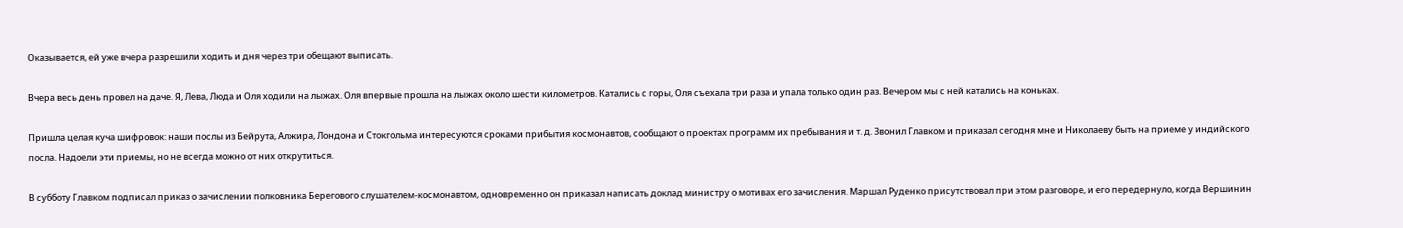Оказывается, ей уже вчера разрешили ходить и дня через три обещают выписать.

Вчера весь день провел на даче. Я, Лева, Люда и Оля ходили на лыжах. Оля впервые прошла на лыжах около шести километров. Катались с горы, Оля съехала три раза и упала только один раз. Вечером мы с ней катались на коньках.

Пришла целая куча шифровок: наши послы из Бейрута, Алжира, Лондона и Стокгольма интересуются сроками прибытия космонавтов, сообщают о проектах программ их пребывания и т. д. Звонил Главком и приказал сегодня мне и Николаеву быть на приеме у индийского посла. Надоели эти приемы, но не всегда можно от них открутиться.

В субботу Главком подписал приказ о зачислении полковника Берегового слушателем-космонавтом, одновременно он приказал написать доклад министру о мотивах его зачисления. Маршал Руденко присутствовал при этом разговоре, и его передернуло, когда Вершинин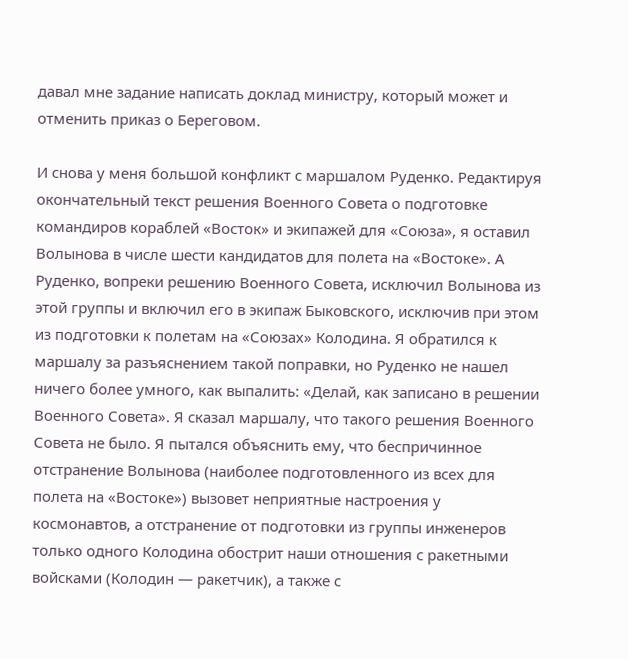давал мне задание написать доклад министру, который может и отменить приказ о Береговом.

И снова у меня большой конфликт с маршалом Руденко. Редактируя окончательный текст решения Военного Совета о подготовке командиров кораблей «Восток» и экипажей для «Союза», я оставил Волынова в числе шести кандидатов для полета на «Востоке». А Руденко, вопреки решению Военного Совета, исключил Волынова из этой группы и включил его в экипаж Быковского, исключив при этом из подготовки к полетам на «Союзах» Колодина. Я обратился к маршалу за разъяснением такой поправки, но Руденко не нашел ничего более умного, как выпалить: «Делай, как записано в решении Военного Совета». Я сказал маршалу, что такого решения Военного Совета не было. Я пытался объяснить ему, что беспричинное отстранение Волынова (наиболее подготовленного из всех для полета на «Востоке») вызовет неприятные настроения у космонавтов, а отстранение от подготовки из группы инженеров только одного Колодина обострит наши отношения с ракетными войсками (Колодин — ракетчик), а также с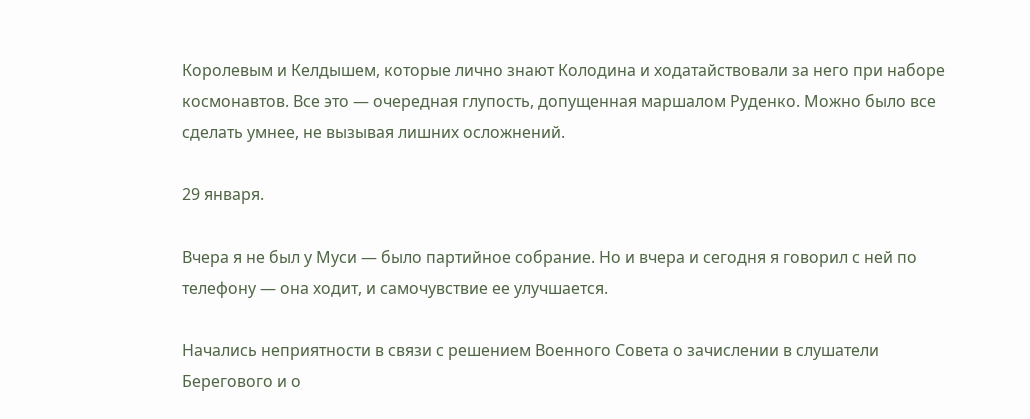Королевым и Келдышем, которые лично знают Колодина и ходатайствовали за него при наборе космонавтов. Все это — очередная глупость, допущенная маршалом Руденко. Можно было все сделать умнее, не вызывая лишних осложнений.

29 января.

Вчера я не был у Муси — было партийное собрание. Но и вчера и сегодня я говорил с ней по телефону — она ходит, и самочувствие ее улучшается.

Начались неприятности в связи с решением Военного Совета о зачислении в слушатели Берегового и о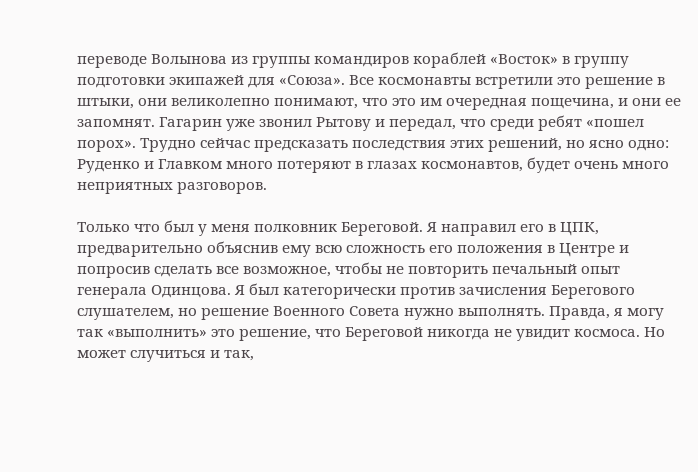переводе Волынова из группы командиров кораблей «Восток» в группу подготовки экипажей для «Союза». Все космонавты встретили это решение в штыки, они великолепно понимают, что это им очередная пощечина, и они ее запомнят. Гагарин уже звонил Рытову и передал, что среди ребят «пошел порох». Трудно сейчас предсказать последствия этих решений, но ясно одно: Руденко и Главком много потеряют в глазах космонавтов, будет очень много неприятных разговоров.

Только что был у меня полковник Береговой. Я направил его в ЦПК, предварительно объяснив ему всю сложность его положения в Центре и попросив сделать все возможное, чтобы не повторить печальный опыт генерала Одинцова. Я был категорически против зачисления Берегового слушателем, но решение Военного Совета нужно выполнять. Правда, я могу так «выполнить» это решение, что Береговой никогда не увидит космоса. Но может случиться и так,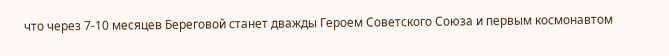что через 7-10 месяцев Береговой станет дважды Героем Советского Союза и первым космонавтом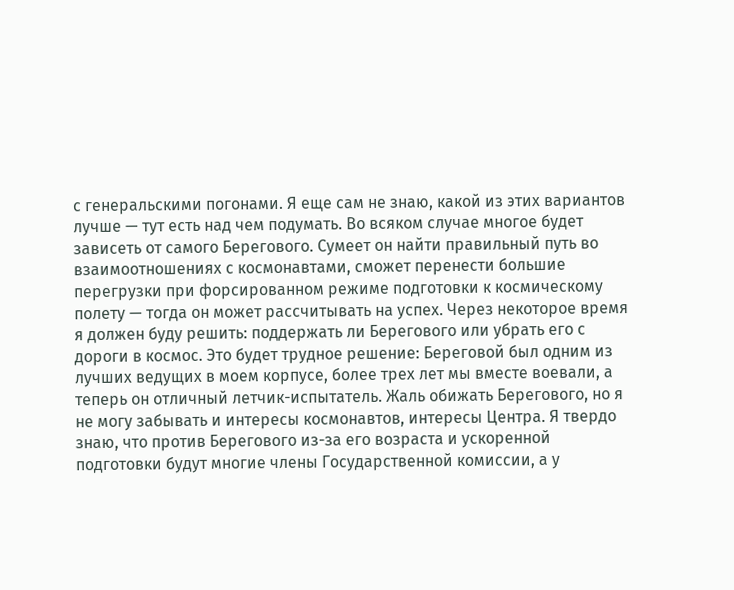с генеральскими погонами. Я еще сам не знаю, какой из этих вариантов лучше — тут есть над чем подумать. Во всяком случае многое будет зависеть от самого Берегового. Сумеет он найти правильный путь во взаимоотношениях с космонавтами, сможет перенести большие перегрузки при форсированном режиме подготовки к космическому полету — тогда он может рассчитывать на успех. Через некоторое время я должен буду решить: поддержать ли Берегового или убрать его с дороги в космос. Это будет трудное решение: Береговой был одним из лучших ведущих в моем корпусе, более трех лет мы вместе воевали, а теперь он отличный летчик-испытатель. Жаль обижать Берегового, но я не могу забывать и интересы космонавтов, интересы Центра. Я твердо знаю, что против Берегового из-за его возраста и ускоренной подготовки будут многие члены Государственной комиссии, а у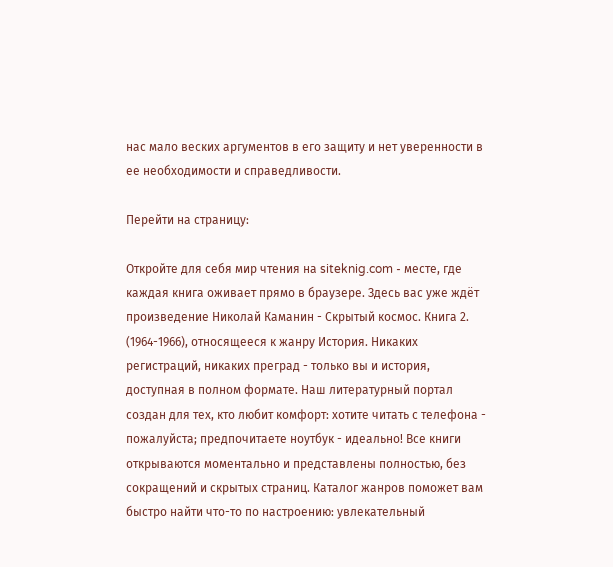нас мало веских аргументов в его защиту и нет уверенности в ее необходимости и справедливости.

Перейти на страницу:

Откройте для себя мир чтения на siteknig.com - месте, где каждая книга оживает прямо в браузере. Здесь вас уже ждёт произведение Николай Каманин - Скрытый космос. Книга 2. (1964-1966), относящееся к жанру История. Никаких регистраций, никаких преград - только вы и история, доступная в полном формате. Наш литературный портал создан для тех, кто любит комфорт: хотите читать с телефона - пожалуйста; предпочитаете ноутбук - идеально! Все книги открываются моментально и представлены полностью, без сокращений и скрытых страниц. Каталог жанров поможет вам быстро найти что-то по настроению: увлекательный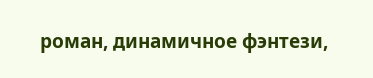роман, динамичное фэнтези,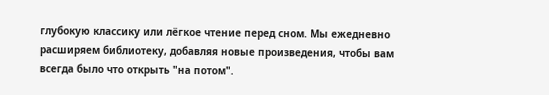глубокую классику или лёгкое чтение перед сном. Мы ежедневно расширяем библиотеку, добавляя новые произведения, чтобы вам всегда было что открыть "на потом".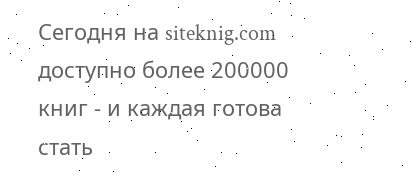Сегодня на siteknig.com доступно более 200000 книг - и каждая готова стать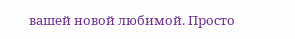вашей новой любимой. Просто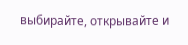выбирайте, открывайте и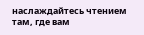наслаждайтесь чтением там, где вам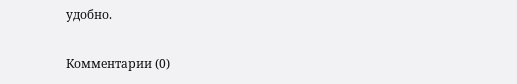удобно.

Комментарии (0)